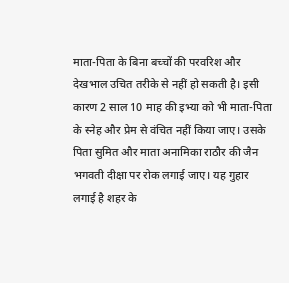माता-पिता के बिना बच्चों की परवरिश और देखभाल उचित तरीके से नहीं हो सकती है। इसी कारण 2 साल 10 माह की इभ्या को भी माता-पिता के स्नेह और प्रेम से वंचित नहीं किया जाए। उसके पिता सुमित और माता अनामिका राठौर की जैन भगवती दीक्षा पर रोक लगाई जाए। यह गुहार लगाई है शहर के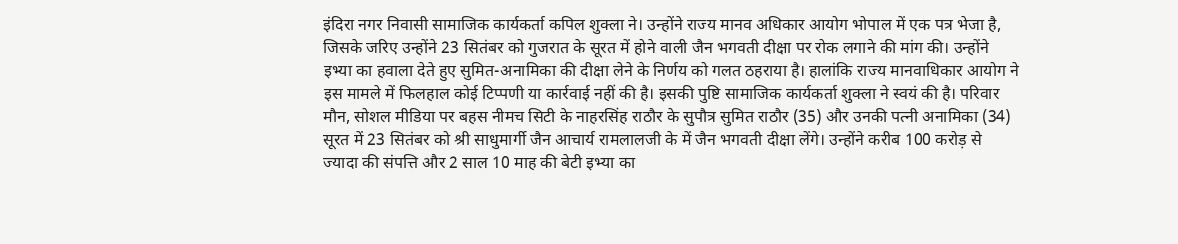इंदिरा नगर निवासी सामाजिक कार्यकर्ता कपिल शुक्ला ने। उन्होंने राज्य मानव अधिकार आयोग भोपाल में एक पत्र भेजा है, जिसके जरिए उन्होंने 23 सितंबर को गुजरात के सूरत में होने वाली जैन भगवती दीक्षा पर रोक लगाने की मांग की। उन्होंने इभ्या का हवाला देते हुए सुमित-अनामिका की दीक्षा लेने के निर्णय को गलत ठहराया है। हालांकि राज्य मानवाधिकार आयोग ने इस मामले में फिलहाल कोई टिप्पणी या कार्रवाई नहीं की है। इसकी पुष्टि सामाजिक कार्यकर्ता शुक्ला ने स्वयं की है। परिवार मौन, सोशल मीडिया पर बहस नीमच सिटी के नाहरसिंह राठौर के सुपौत्र सुमित राठौर (35) और उनकी पत्नी अनामिका (34) सूरत में 23 सितंबर को श्री साधुमार्गी जैन आचार्य रामलालजी के में जैन भगवती दीक्षा लेंगे। उन्होंने करीब 100 करोड़ से ज्यादा की संपत्ति और 2 साल 10 माह की बेटी इभ्या का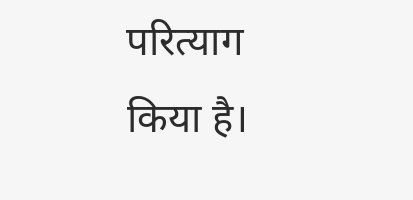परित्याग किया है।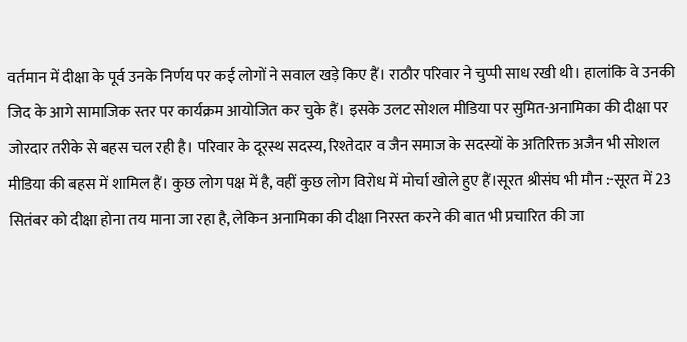वर्तमान में दीक्षा के पूर्व उनके निर्णय पर कई लोगों ने सवाल खड़े किए हैं। राठौर परिवार ने चुप्पी साध रखी थी। हालांकि वे उनकी जिद के आगे सामाजिक स्तर पर कार्यक्रम आयोजित कर चुके हैं। इसके उलट सोशल मीडिया पर सुमित-अनामिका की दीक्षा पर जोरदार तरीके से बहस चल रही है। परिवार के दूरस्थ सदस्य, रिश्तेदार व जैन समाज के सदस्यों के अतिरिक्त अजैन भी सोशल मीडिया की बहस में शामिल हैं। कुछ लोग पक्ष में है, वहीं कुछ लोग विरोध में मोर्चा खोले हुए हैं।सूरत श्रीसंघ भी मौन :-सूरत में 23 सितंबर को दीक्षा होना तय माना जा रहा है, लेकिन अनामिका की दीक्षा निरस्त करने की बात भी प्रचारित की जा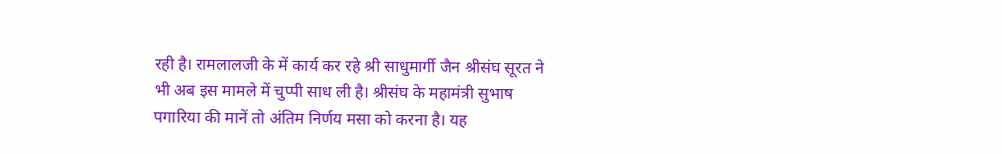रही है। रामलालजी के में कार्य कर रहे श्री साधुमार्गी जैन श्रीसंघ सूरत ने भी अब इस मामले में चुप्पी साध ली है। श्रीसंघ के महामंत्री सुभाष पगारिया की मानें तो अंतिम निर्णय मसा को करना है। यह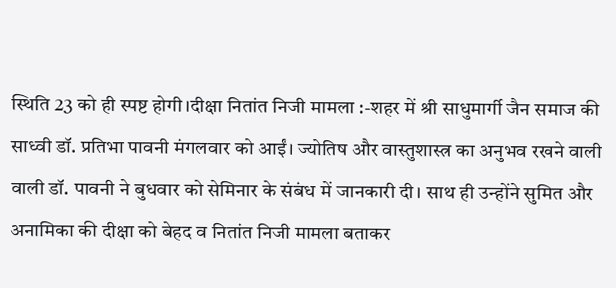स्थिति 23 को ही स्पष्ट होगी।दीक्षा नितांत निजी मामला :-शहर में श्री साधुमार्गी जैन समाज की साध्वी डॉ. प्रतिभा पावनी मंगलवार को आईं। ज्योतिष और वास्तुशास्त्र का अनुभव रखने वाली वाली डॉ. पावनी ने बुधवार को सेमिनार के संबंध में जानकारी दी। साथ ही उन्होंने सुमित और अनामिका की दीक्षा को बेहद व नितांत निजी मामला बताकर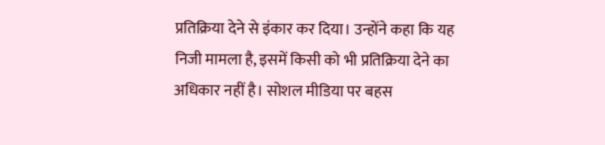प्रतिक्रिया देने से इंकार कर दिया। उन्होंने कहा कि यह निजी मामला है, इसमें किसी को भी प्रतिक्रिया देने का अधिकार नहीं है। सोशल मीडिया पर बहस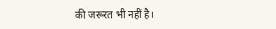की जरूरत भी नहीं है।